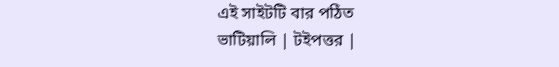এই সাইটটি বার পঠিত
ভাটিয়ালি | টইপত্তর |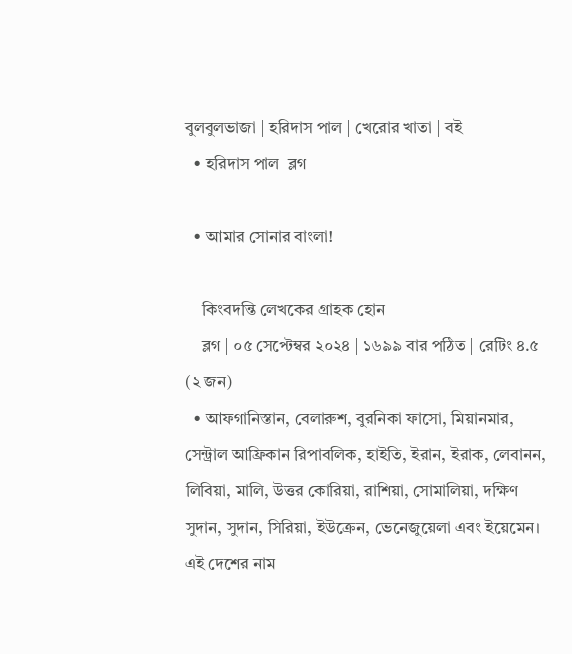বুলবুলভাজা | হরিদাস পাল | খেরোর খাতা | বই
  • হরিদাস পাল  ব্লগ

  • আমার সোনার বাংলা!

    কিংবদন্তি লেখকের গ্রাহক হোন
    ব্লগ | ০৫ সেপ্টেম্বর ২০২৪ | ১৬৯৯ বার পঠিত | রেটিং ৪.৫ (২ জন)
  • আফগানিস্তান, বেলারুশ, বুরনিকা ফাসো, মিয়ানমার, সেন্ট্রাল আফ্রিকান রিপাবলিক, হাইতি, ইরান, ইরাক, লেবানন, লিবিয়া, মালি, উত্তর কোরিয়া, রাশিয়া, সোমালিয়া, দক্ষিণ সুদান, সুদান, সিরিয়া, ইউক্রেন, ভেনেজুয়েলা এবং ইয়েমেন। এই দেশের নাম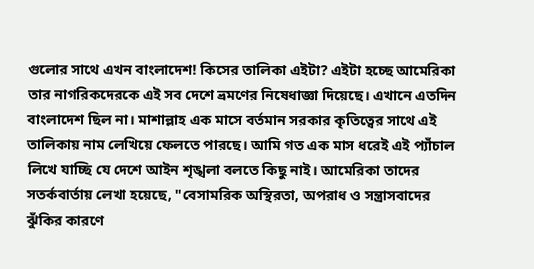গুলোর সাথে এখন বাংলাদেশ! কিসের তালিকা এইটা? এইটা হচ্ছে আমেরিকা তার নাগরিকদেরকে এই সব দেশে ভ্রমণের নিষেধাজ্ঞা দিয়েছে। এখানে এতদিন বাংলাদেশ ছিল না। মাশাল্লাহ এক মাসে বর্তমান সরকার কৃতিত্বের সাথে এই তালিকায় নাম লেখিয়ে ফেলতে পারছে। আমি গত এক মাস ধরেই এই প্যাঁচাল লিখে যাচ্ছি যে দেশে আইন শৃঙ্খলা বলতে কিছু নাই। আমেরিকা তাদের সতর্কবার্তায় লেখা হয়েছে, "বেসামরিক অস্থিরতা, অপরাধ ও সন্ত্রাসবাদের ঝুঁকির কারণে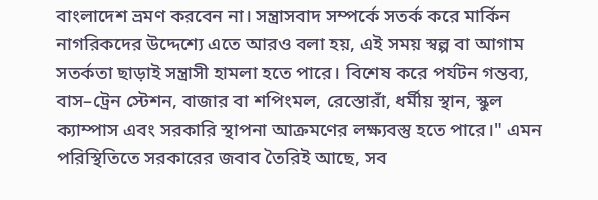বাংলাদেশ ভ্রমণ করবেন না। সন্ত্রাসবাদ সম্পর্কে সতর্ক করে মার্কিন নাগরিকদের উদ্দেশ্যে এতে আরও বলা হয়, এই সময় স্বল্প বা আগাম সতর্কতা ছাড়াই সন্ত্রাসী হামলা হতে পারে। বিশেষ করে পর্যটন গন্তব্য, বাস–ট্রেন স্টেশন, বাজার বা শপিংমল, রেস্তোরাঁ, ধর্মীয় স্থান, স্কুল ক্যাম্পাস এবং সরকারি স্থাপনা আক্রমণের লক্ষ্যবস্তু হতে পারে।" এমন পরিস্থিতিতে সরকারের জবাব তৈরিই আছে, সব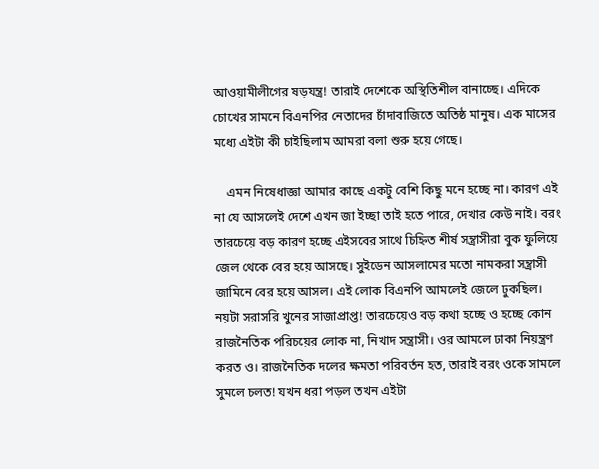আওয়ামীলীগের ষড়যন্ত্র! তারাই দেশেকে অস্থিতিশীল বানাচ্ছে। এদিকে চোখের সামনে বিএনপির নেতাদের চাঁদাবাজিতে অতিষ্ঠ মানুষ। এক মাসের মধ্যে এইটা কী চাইছিলাম আমরা বলা শুরু হয়ে গেছে।

    এমন নিষেধাজ্ঞা আমার কাছে একটু বেশি কিছু মনে হচ্ছে না। কারণ এই না যে আসলেই দেশে এখন জা ইচ্ছা তাই হতে পারে, দেখার কেউ নাই। বরং তারচেয়ে বড় কারণ হচ্ছে এইসবের সাথে চিহ্নিত শীর্ষ সন্ত্রাসীরা বুক ফুলিয়ে জেল থেকে বের হয়ে আসছে। সুইডেন আসলামের মতো নামকরা সন্ত্রাসী জামিনে বের হয়ে আসল। এই লোক বিএনপি আমলেই জেলে ঢুকছিল। নয়টা সরাসরি খুনের সাজাপ্রাপ্ত! তারচেয়েও বড় কথা হচ্ছে ও হচ্ছে কোন রাজনৈতিক পরিচয়ের লোক না, নিখাদ সন্ত্রাসী। ওর আমলে ঢাকা নিয়ন্ত্রণ করত ও। রাজনৈতিক দলের ক্ষমতা পরিবর্তন হত, তারাই বরং ওকে সামলে সুমলে চলত! যখন ধরা পড়ল তখন এইটা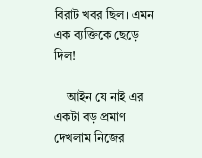বিরাট খবর ছিল। এমন এক ব্যক্তিকে ছেড়ে দিল!

    আইন যে নাই এর একটা বড় প্রমাণ দেখলাম নিজের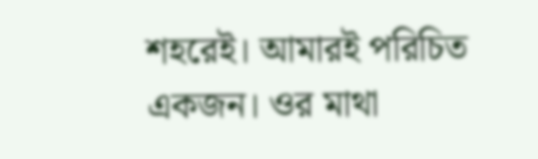শহরেই। আমারই পরিচিত একজন। ওর মাথা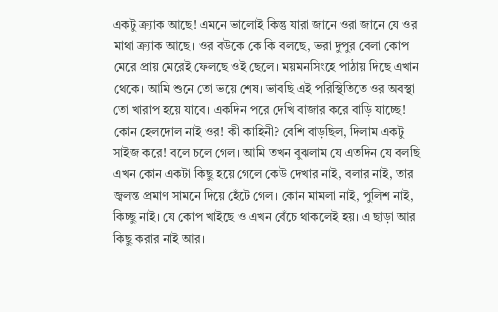একটু ক্র্যাক আছে! এমনে ভালোই কিন্তু যারা জানে ওরা জানে যে ওর মাথা ক্র্যাক আছে। ওর বউকে কে কি বলছে, ভরা দুপুর বেলা কোপ মেরে প্রায় মেরেই ফেলছে ওই ছেলে। ময়মনসিংহে পাঠায় দিছে এখান থেকে। আমি শুনে তো ভয়ে শেষ। ভাবছি এই পরিস্থিতিতে ওর অবস্থা তো খারাপ হয়ে যাবে। একদিন পরে দেখি বাজার করে বাড়ি যাচ্ছে! কোন হেলদোল নাই ওর! কী কাহিনী? বেশি বাড়ছিল, দিলাম একটু সাইজ করে! বলে চলে গেল। আমি তখন বুঝলাম যে এতদিন যে বলছি এখন কোন একটা কিছু হয়ে গেলে কেউ দেখার নাই, বলার নাই, তার জ্বলন্ত প্রমাণ সামনে দিয়ে হেঁটে গেল। কোন মামলা নাই, পুলিশ নাই, কিচ্ছু নাই। যে কোপ খাইছে ও এখন বেঁচে থাকলেই হয়। এ ছাড়া আর কিছু করার নাই আর।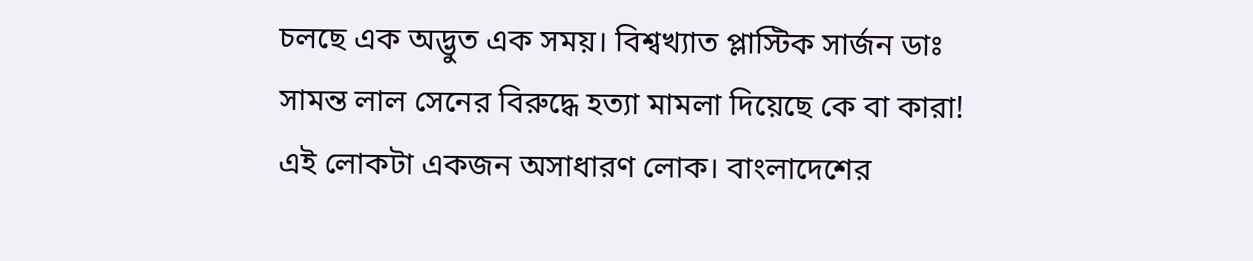চলছে এক অদ্ভুত এক সময়। বিশ্বখ্যাত প্লাস্টিক সার্জন ডাঃ সামন্ত লাল সেনের বিরুদ্ধে হত্যা মামলা দিয়েছে কে বা কারা! এই লোকটা একজন অসাধারণ লোক। বাংলাদেশের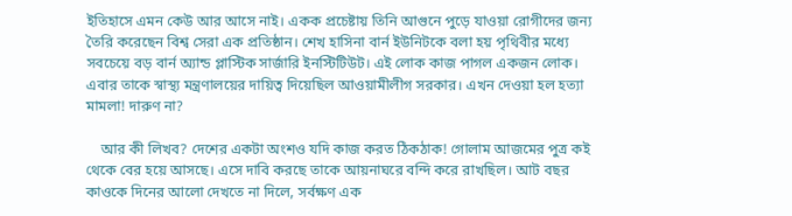ইতিহাসে এমন কেউ আর আসে নাই। একক প্রচেষ্টায় তিনি আগুনে পুড়ে যাওয়া রোগীদের জন্য তৈরি করেছেন বিশ্ব সেরা এক প্রতিষ্ঠান। শেখ হাসিনা বার্ন ইউনিটকে বলা হয় পৃথিবীর মধ্যে সবচেয়ে বড় বার্ন অ্যান্ড প্লাস্টিক সার্জারি ইনস্টিটিউট। এই লোক কাজ পাগল একজন লোক। এবার তাকে স্বাস্থ্য মন্ত্রণালয়ের দায়িত্ব দিয়েছিল আওয়ামীলীগ সরকার। এখন দেওয়া হল হত্যা মামলা! দারুণ না?

    আর কী লিখব? দেশের একটা অংশও যদি কাজ করত ঠিকঠাক! গোলাম আজমের পুত্র কই থেকে বের হয়ে আসছে। এসে দাবি করছে তাকে আয়নাঘরে বন্দি করে রাখছিল। আট বছর কাওকে দিনের আলো দেখতে না দিলে, সর্বক্ষণ এক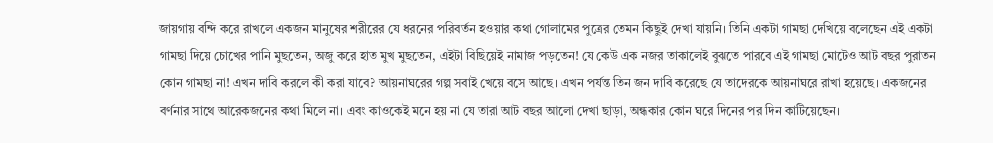জায়গায় বন্দি করে রাখলে একজন মানুষের শরীরের যে ধরনের পরিবর্তন হওয়ার কথা গোলামের পুত্রের তেমন কিছুই দেখা যায়নি। তিনি একটা গামছা দেখিয়ে বলেছেন এই একটা গামছা দিয়ে চোখের পানি মুছতেন, অজু করে হাত মুখ মুছতেন, এইটা বিছিয়েই নামাজ পড়তেন! যে কেউ এক নজর তাকালেই বুঝতে পারবে এই গামছা মোটেও আট বছর পুরাতন কোন গামছা না! এখন দাবি করলে কী করা যাবে? আয়নাঘরের গল্প সবাই খেয়ে বসে আছে। এখন পর্যন্ত তিন জন দাবি করেছে যে তাদেরকে আয়নাঘরে রাখা হয়েছে। একজনের বর্ণনার সাথে আরেকজনের কথা মিলে না। এবং কাওকেই মনে হয় না যে তারা আট বছর আলো দেখা ছাড়া, অন্ধকার কোন ঘরে দিনের পর দিন কাটিয়েছেন।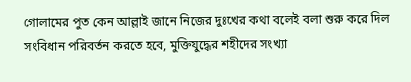গোলামের পুত কেন আল্লাই জানে নিজের দুঃখের কথা বলেই বলা শুরু করে দিল সংবিধান পরিবর্তন করতে হবে, মুক্তিযুদ্ধের শহীদের সংখ্যা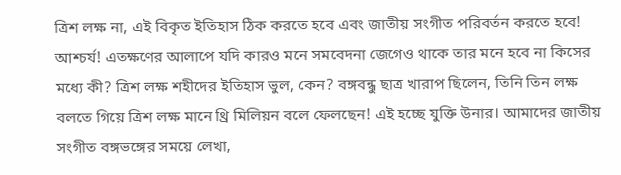ত্রিশ লক্ষ না, এই বিকৃত ইতিহাস ঠিক করতে হবে এবং জাতীয় সংগীত পরিবর্তন করতে হবে! আশ্চর্য! এতক্ষণের আলাপে যদি কারও মনে সমবেদনা জেগেও থাকে তার মনে হবে না কিসের মধ্যে কী? ত্রিশ লক্ষ শহীদের ইতিহাস ভুল, কেন? বঙ্গবন্ধু ছাত্র খারাপ ছিলেন, তিনি তিন লক্ষ বলতে গিয়ে ত্রিশ লক্ষ মানে থ্রি মিলিয়ন বলে ফেলছেন! এই হচ্ছে যুক্তি উনার। আমাদের জাতীয় সংগীত বঙ্গভঙ্গের সময়ে লেখা,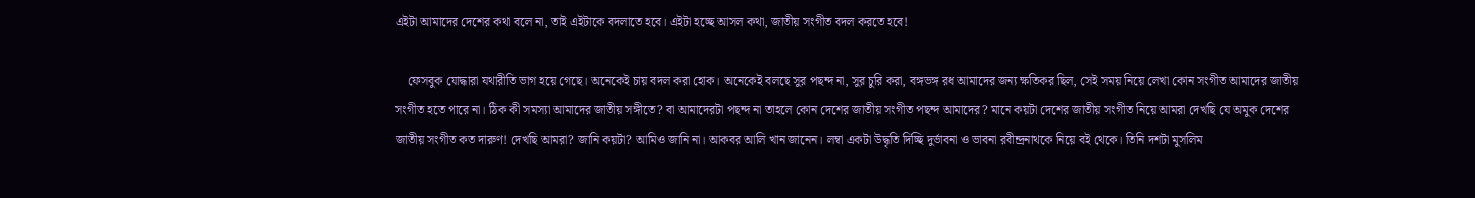এইটা আমাদের দেশের কথা বলে না, তাই এইটাকে বদলাতে হবে। এইটা হচ্ছে আসল কথা, জাতীয় সংগীত বদল করতে হবে!

    ফেসবুক যোদ্ধারা যথারীতি ভাগ হয়ে গেছে। অনেকেই চায় বদল করা হোক। অনেকেই বলছে সুর পছন্দ না, সুর চুরি করা, বঙ্গভঙ্গ রধ আমাদের জন্য ক্ষতিকর ছিল, সেই সময় নিয়ে লেখা কোন সংগীত আমাদের জাতীয় সংগীত হতে পারে না। ঠিক কী সমস্যা আমাদের জাতীয় সঙ্গীতে? বা আমাদেরটা পছন্দ না তাহলে কোন দেশের জাতীয় সংগীত পছন্দ আমাদের? মানে কয়টা দেশের জাতীয় সংগীত নিয়ে আমরা দেখছি যে অমুক দেশের জাতীয় সংগীত কত দারুণ! দেখছি আমরা? জানি কয়টা? আমিও জানি না। আকবর আলি খান জানেন। লম্বা একটা উদ্ধৃতি দিচ্ছি দুর্ভাবনা ও ভাবনা রবীন্দ্রনাথকে নিয়ে বই থেকে। তিনি দশটা মুসলিম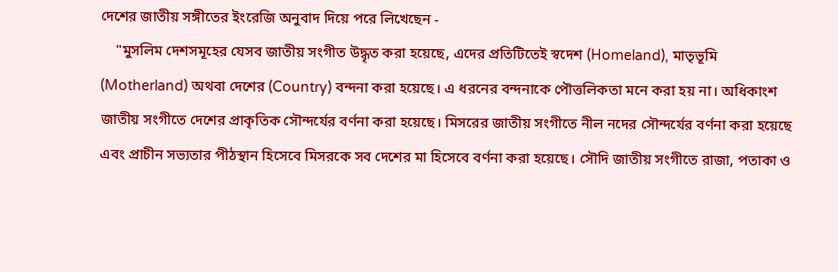দেশের জাতীয় সঙ্গীতের ইংরেজি অনুবাদ দিয়ে পরে লিখেছেন -
    "মুসলিম দেশসমূহের যেসব জাতীয় সংগীত উদ্ধৃত করা হয়েছে, এদের প্রতিটিতেই স্বদেশ (Homeland), মাতৃভূমি (Motherland) অথবা দেশের (Country) বন্দনা করা হয়েছে। এ ধরনের বন্দনাকে পৌত্তলিকতা মনে করা হয় না। অধিকাংশ জাতীয় সংগীতে দেশের প্রাকৃতিক সৌন্দর্যের বর্ণনা করা হয়েছে। মিসরের জাতীয় সংগীতে নীল নদের সৌন্দর্যের বর্ণনা করা হয়েছে এবং প্রাচীন সভ্যতার পীঠস্থান হিসেবে মিসরকে সব দেশের মা হিসেবে বর্ণনা করা হয়েছে। সৌদি জাতীয় সংগীতে রাজা, পতাকা ও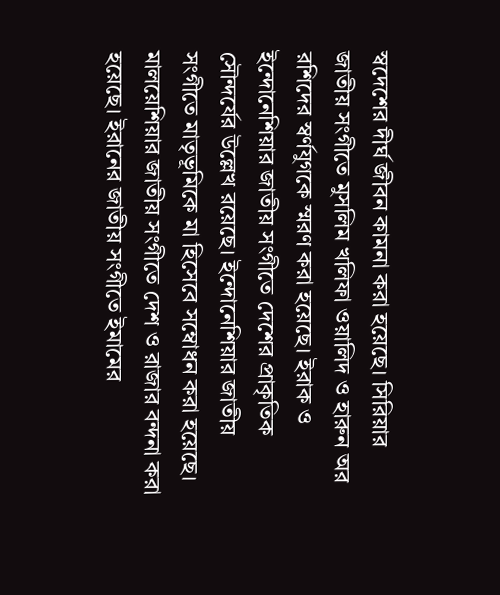স্বদেশের দীর্ঘ জীবন কামনা করা হয়েছে। সিরিয়ার জাতীয় সংগীতে মুসলিম খলিফা ওয়ালিদ ও হারুন অর রশিদের স্বর্ণযুগকে স্মরণ করা হয়েছে। ইরাক ও ইন্দোনেশিয়ার জাতীয় সংগীতে দেশের প্রাকৃতিক সৌন্দর্যের উল্লেখ রয়েছে। ইন্দোনেশিয়ার জাতীয় সংগীতে মাতৃভূমিকে মা হিসেবে সম্বোধন করা হয়েছে। মালয়েশিয়ার জাতীয় সংগীতে দেশ ও রাজার বন্দনা করা হয়েছে। ইরানের জাতীয় সংগীতে ইমামের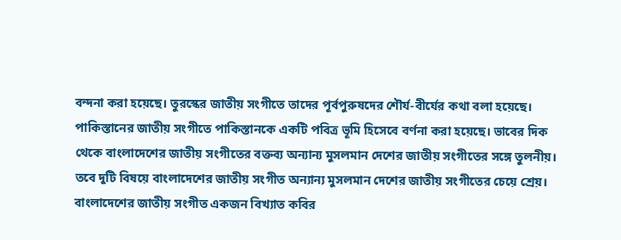বন্দনা করা হয়েছে। তুরস্কের জাতীয় সংগীতে তাদের পূর্বপুরুষদের শৌর্য-বীর্যের কথা বলা হয়েছে। পাকিস্তানের জাতীয় সংগীতে পাকিস্তানকে একটি পবিত্র ভূমি হিসেবে বর্ণনা করা হয়েছে। ভাবের দিক থেকে বাংলাদেশের জাতীয় সংগীতের বক্তব্য অন্যান্য মুসলমান দেশের জাতীয় সংগীতের সঙ্গে তুলনীয়। তবে দুটি বিষয়ে বাংলাদেশের জাতীয় সংগীত অন্যান্য মুসলমান দেশের জাতীয় সংগীতের চেয়ে শ্রেয়। বাংলাদেশের জাতীয় সংগীত একজন বিখ্যাত কবির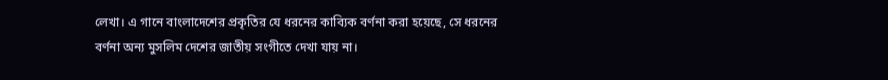লেখা। এ গানে বাংলাদেশের প্রকৃতির যে ধরনের কাব্যিক বর্ণনা করা হয়েছে, সে ধরনের বর্ণনা অন্য মুসলিম দেশের জাতীয় সংগীতে দেখা যায় না।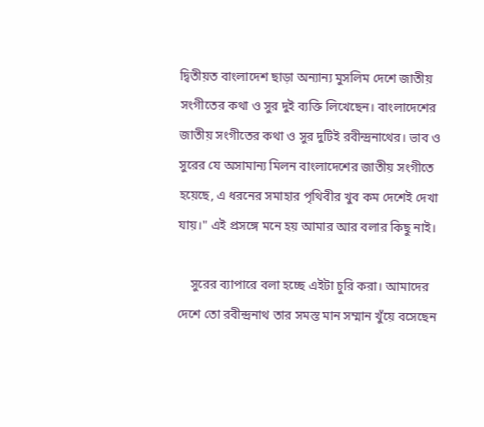দ্বিতীয়ত বাংলাদেশ ছাড়া অন্যান্য মুসলিম দেশে জাতীয় সংগীতের কথা ও সুর দুই ব্যক্তি লিখেছেন। বাংলাদেশের জাতীয় সংগীতের কথা ও সুর দুটিই রবীন্দ্রনাথের। ভাব ও সুরের যে অসামান্য মিলন বাংলাদেশের জাতীয় সংগীতে হয়েছে, এ ধরনের সমাহার পৃথিবীর খুব কম দেশেই দেখা যায়।" এই প্রসঙ্গে মনে হয় আমার আর বলার কিছু নাই।

    সুরের ব্যাপারে বলা হচ্ছে এইটা চুরি করা। আমাদের দেশে তো রবীন্দ্রনাথ তার সমস্ত মান সম্মান খুঁয়ে বসেছেন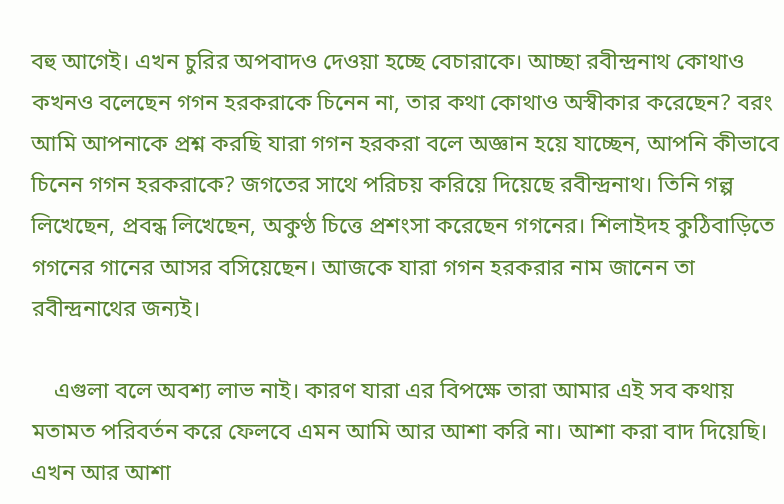বহু আগেই। এখন চুরির অপবাদও দেওয়া হচ্ছে বেচারাকে। আচ্ছা রবীন্দ্রনাথ কোথাও কখনও বলেছেন গগন হরকরাকে চিনেন না, তার কথা কোথাও অস্বীকার করেছেন? বরং আমি আপনাকে প্রশ্ন করছি যারা গগন হরকরা বলে অজ্ঞান হয়ে যাচ্ছেন, আপনি কীভাবে চিনেন গগন হরকরাকে? জগতের সাথে পরিচয় করিয়ে দিয়েছে রবীন্দ্রনাথ। তিনি গল্প লিখেছেন, প্রবন্ধ লিখেছেন, অকুণ্ঠ চিত্তে প্রশংসা করেছেন গগনের। শিলাইদহ কুঠিবাড়িতে গগনের গানের আসর বসিয়েছেন। আজকে যারা গগন হরকরার নাম জানেন তা রবীন্দ্রনাথের জন্যই।

    এগুলা বলে অবশ্য লাভ নাই। কারণ যারা এর বিপক্ষে তারা আমার এই সব কথায় মতামত পরিবর্তন করে ফেলবে এমন আমি আর আশা করি না। আশা করা বাদ দিয়েছি। এখন আর আশা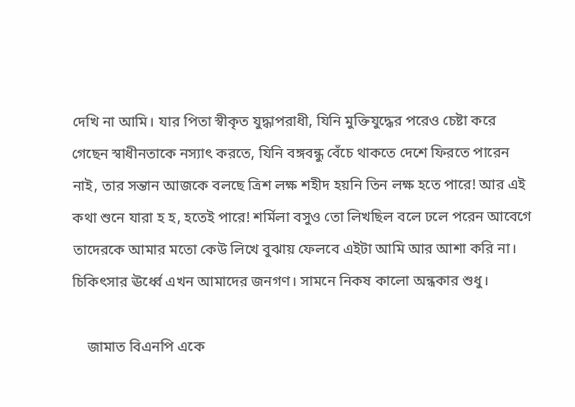দেখি না আমি। যার পিতা স্বীকৃত যুদ্ধাপরাধী, যিনি মুক্তিযুদ্ধের পরেও চেষ্টা করে গেছেন স্বাধীনতাকে নস্যাৎ করতে, যিনি বঙ্গবন্ধু বেঁচে থাকতে দেশে ফিরতে পারেন নাই, তার সন্তান আজকে বলছে ত্রিশ লক্ষ শহীদ হয়নি তিন লক্ষ হতে পারে! আর এই কথা শুনে যারা হ হ, হতেই পারে! শর্মিলা বসুও তো লিখছিল বলে ঢলে পরেন আবেগে তাদেরকে আমার মতো কেউ লিখে বুঝায় ফেলবে এইটা আমি আর আশা করি না। চিকিৎসার ঊর্ধ্বে এখন আমাদের জনগণ। সামনে নিকষ কালো অন্ধকার শুধু।

    জামাত বিএনপি একে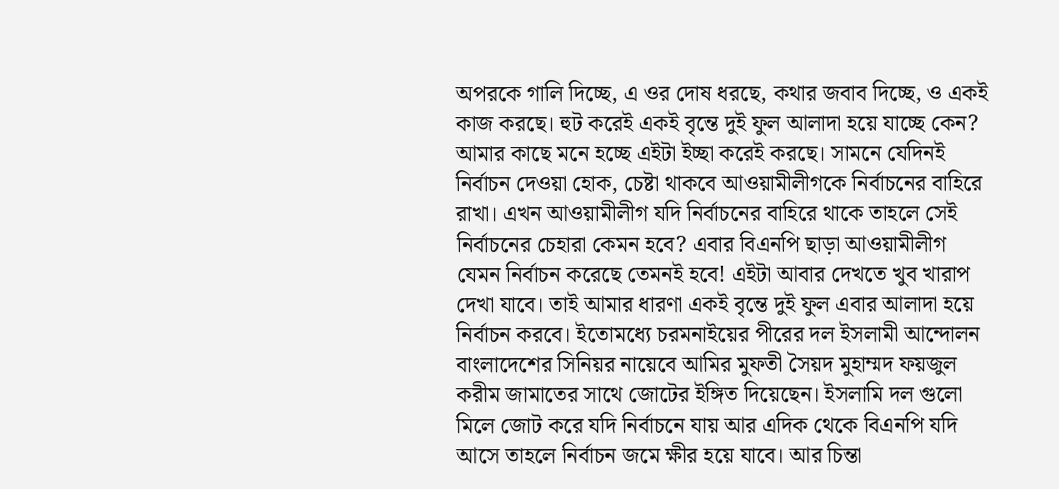অপরকে গালি দিচ্ছে, এ ওর দোষ ধরছে, কথার জবাব দিচ্ছে, ও একই কাজ করছে। হুট করেই একই বৃন্তে দুই ফুল আলাদা হয়ে যাচ্ছে কেন? আমার কাছে মনে হচ্ছে এইটা ইচ্ছা করেই করছে। সামনে যেদিনই নির্বাচন দেওয়া হোক, চেষ্টা থাকবে আওয়ামীলীগকে নির্বাচনের বাহিরে রাখা। এখন আওয়ামীলীগ যদি নির্বাচনের বাহিরে থাকে তাহলে সেই নির্বাচনের চেহারা কেমন হবে? এবার বিএনপি ছাড়া আওয়ামীলীগ যেমন নির্বাচন করেছে তেমনই হবে! এইটা আবার দেখতে খুব খারাপ দেখা যাবে। তাই আমার ধারণা একই বৃন্তে দুই ফুল এবার আলাদা হয়ে নির্বাচন করবে। ইতোমধ্যে চরমনাইয়ের পীরের দল ইসলামী আন্দোলন বাংলাদেশের সিনিয়র নায়েবে আমির মুফতী সৈয়দ মুহাম্মদ ফয়জুল করীম জামাতের সাথে জোটের ইঙ্গিত দিয়েছেন। ইসলামি দল গুলো মিলে জোট করে যদি নির্বাচনে যায় আর এদিক থেকে বিএনপি যদি আসে তাহলে নির্বাচন জমে ক্ষীর হয়ে যাবে। আর চিন্তা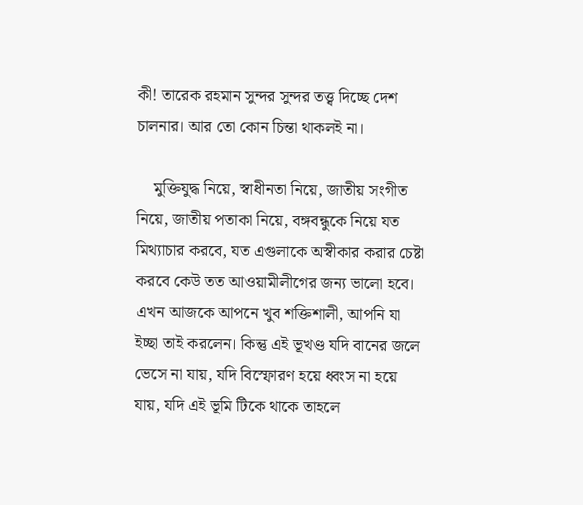কী! তারেক রহমান সুন্দর সুন্দর তত্ত্ব দিচ্ছে দেশ চালনার। আর তো কোন চিন্তা থাকলই না।

    মুক্তিযুদ্ধ নিয়ে, স্বাধীনতা নিয়ে, জাতীয় সংগীত নিয়ে, জাতীয় পতাকা নিয়ে, বঙ্গবন্ধুকে নিয়ে যত মিথ্যাচার করবে, যত এগুলাকে অস্বীকার করার চেষ্টা করবে কেউ তত আওয়ামীলীগের জন্য ভালো হবে। এখন আজকে আপনে খুব শক্তিশালী, আপনি যা ইচ্ছা তাই করলেন। কিন্তু এই ভূখণ্ড যদি বানের জলে ভেসে না যায়, যদি বিস্ফোরণ হয়ে ধ্বংস না হয়ে যায়, যদি এই ভূমি টিকে থাকে তাহলে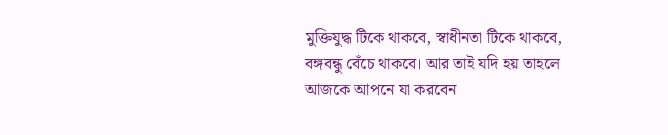মুক্তিযুদ্ধ টিকে থাকবে, স্বাধীনতা টিকে থাকবে, বঙ্গবন্ধু বেঁচে থাকবে। আর তাই যদি হয় তাহলে আজকে আপনে যা করবেন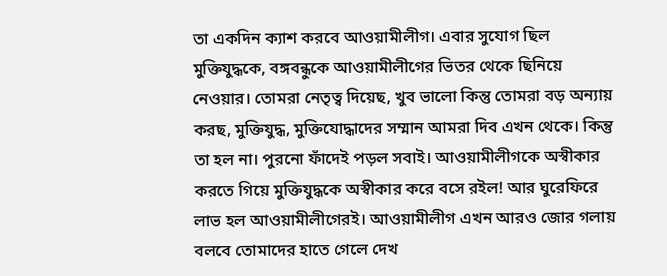তা একদিন ক্যাশ করবে আওয়ামীলীগ। এবার সুযোগ ছিল মুক্তিযুদ্ধকে, বঙ্গবন্ধুকে আওয়ামীলীগের ভিতর থেকে ছিনিয়ে নেওয়ার। তোমরা নেতৃত্ব দিয়েছ, খুব ভালো কিন্তু তোমরা বড় অন্যায় করছ, মুক্তিযুদ্ধ, মুক্তিযোদ্ধাদের সম্মান আমরা দিব এখন থেকে। কিন্তু তা হল না। পুরনো ফাঁদেই পড়ল সবাই। আওয়ামীলীগকে অস্বীকার করতে গিয়ে মুক্তিযুদ্ধকে অস্বীকার করে বসে রইল! আর ঘুরেফিরে লাভ হল আওয়ামীলীগেরই। আওয়ামীলীগ এখন আরও জোর গলায় বলবে তোমাদের হাতে গেলে দেখ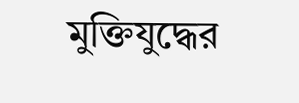মুক্তিযুদ্ধের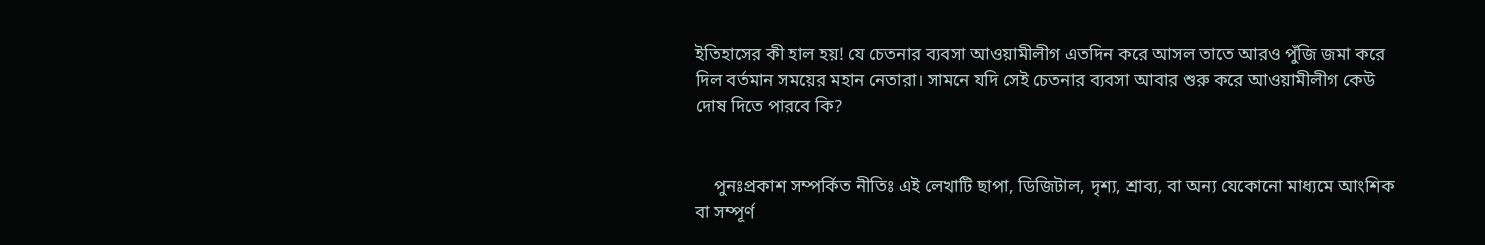ইতিহাসের কী হাল হয়! যে চেতনার ব্যবসা আওয়ামীলীগ এতদিন করে আসল তাতে আরও পুঁজি জমা করে দিল বর্তমান সময়ের মহান নেতারা। সামনে যদি সেই চেতনার ব্যবসা আবার শুরু করে আওয়ামীলীগ কেউ দোষ দিতে পারবে কি?


    পুনঃপ্রকাশ সম্পর্কিত নীতিঃ এই লেখাটি ছাপা, ডিজিটাল, দৃশ্য, শ্রাব্য, বা অন্য যেকোনো মাধ্যমে আংশিক বা সম্পূর্ণ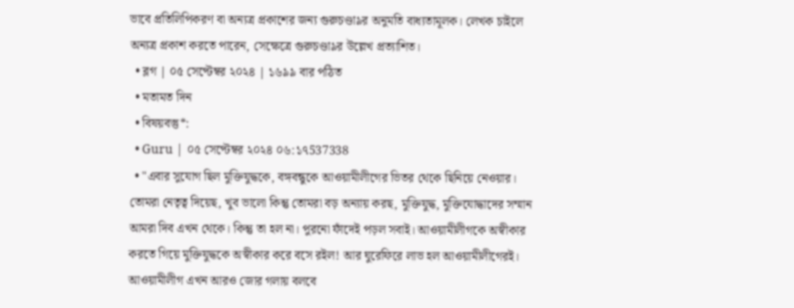ভাবে প্রতিলিপিকরণ বা অন্যত্র প্রকাশের জন্য গুরুচণ্ডা৯র অনুমতি বাধ্যতামূলক। লেখক চাইলে অন্যত্র প্রকাশ করতে পারেন, সেক্ষেত্রে গুরুচণ্ডা৯র উল্লেখ প্রত্যাশিত।
  • ব্লগ | ০৫ সেপ্টেম্বর ২০২৪ | ১৬৯৯ বার পঠিত
  • মতামত দিন
  • বিষয়বস্তু*:
  • Guru | ০৫ সেপ্টেম্বর ২০২৪ ০৬:১৭537338
  • "এবার সুযোগ ছিল মুক্তিযুদ্ধকে, বঙ্গবন্ধুকে আওয়ামীলীগের ভিতর থেকে ছিনিয়ে নেওয়ার। তোমরা নেতৃত্ব দিয়েছ, খুব ভালো কিন্তু তোমরা বড় অন্যায় করছ, মুক্তিযুদ্ধ, মুক্তিযোদ্ধাদের সম্মান আমরা দিব এখন থেকে। কিন্তু তা হল না। পুরনো ফাঁদেই পড়ল সবাই। আওয়ামীলীগকে অস্বীকার করতে গিয়ে মুক্তিযুদ্ধকে অস্বীকার করে বসে রইল! আর ঘুরেফিরে লাভ হল আওয়ামীলীগেরই। আওয়ামীলীগ এখন আরও জোর গলায় বলবে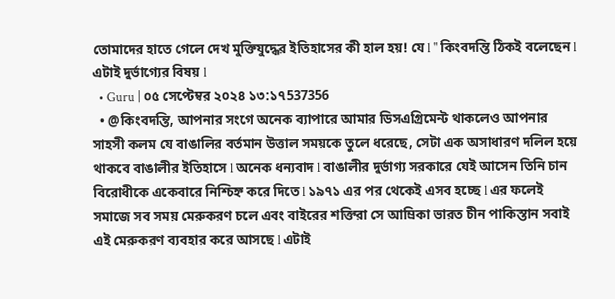তোমাদের হাতে গেলে দেখ মুক্তিযুদ্ধের ইতিহাসের কী হাল হয়! যে l " কিংবদন্তি ঠিকই বলেছেন l এটাই দুর্ভাগ্যের বিষয় l
  • Guru | ০৫ সেপ্টেম্বর ২০২৪ ১৩:১৭537356
  • @কিংবদন্তি, আপনার সংগে অনেক ব্যাপারে আমার ডিসএগ্রিমেন্ট থাকলেও আপনার সাহসী কলম যে বাঙালির বর্তমান উত্তাল সময়কে তুলে ধরেছে, সেটা এক অসাধারণ দলিল হয়ে থাকবে বাঙালীর ইতিহাসে l অনেক ধন্যবাদ l বাঙালীর দুর্ভাগ্য সরকারে যেই আসেন তিনি চান বিরোধীকে একেবারে নিশ্চিহ্ন করে দিতে l ১৯৭১ এর পর থেকেই এসব হচ্ছে l এর ফলেই সমাজে সব সময় মেরুকরণ চলে এবং বাইরের শক্তিরা সে আম্রিকা ভারত চীন পাকিস্তান সবাই এই মেরুকরণ ব্যবহার করে আসছে l এটাই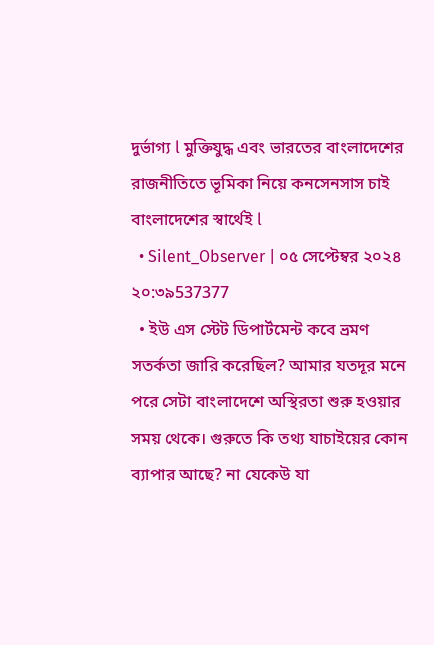দুর্ভাগ্য l মুক্তিযুদ্ধ এবং ভারতের বাংলাদেশের রাজনীতিতে ভূমিকা নিয়ে কনসেনসাস চাই বাংলাদেশের স্বার্থেই l
  • Silent_Observer | ০৫ সেপ্টেম্বর ২০২৪ ২০:৩৯537377
  • ইউ এস স্টেট ডিপার্টমেন্ট কবে ভ্রমণ সতর্কতা জারি করেছিল? আমার যতদূর মনে পরে সেটা বাংলাদেশে অস্থিরতা শুরু হওয়ার সময় থেকে। গুরুতে কি তথ্য যাচাইয়ের কোন ব্যাপার আছে? না যেকেউ যা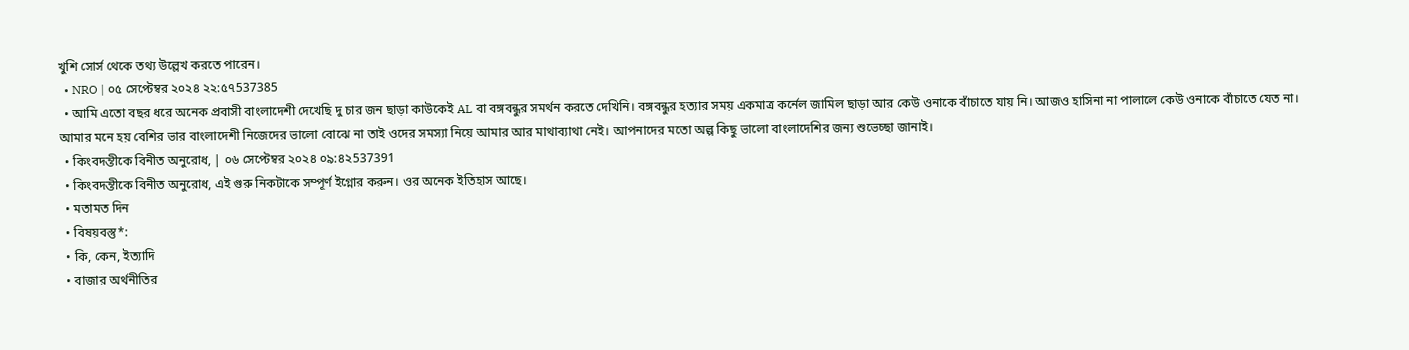খুশি সোর্স থেকে তথ্য উল্লেখ করতে পারেন।
  • NRO | ০৫ সেপ্টেম্বর ২০২৪ ২২:৫৭537385
  • আমি এতো বছর ধরে অনেক প্রবাসী বাংলাদেশী দেখেছি দু চার জন ছাড়া কাউকেই AL বা বঙ্গবন্ধুর সমর্থন করতে দেখিনি। বঙ্গবন্ধুর হত্যার সময় একমাত্র কর্নেল জামিল ছাড়া আর কেউ ওনাকে বাঁচাতে যায় নি। আজও হাসিনা না পালালে কেউ ওনাকে বাঁচাতে যেত না। আমার মনে হয় বেশির ভার বাংলাদেশী নিজেদের ভালো বোঝে না তাই ওদের সমস্যা নিয়ে আমার আর মাথাব্যাথা নেই। আপনাদের মতো অল্প কিছু ভালো বাংলাদেশির জন্য শুভেচ্ছা জানাই।
  • কিংবদন্তীকে বিনীত অনুরোধ, | ০৬ সেপ্টেম্বর ২০২৪ ০৯:৪২537391
  • কিংবদন্তীকে বিনীত অনুরোধ, এই গুরু নিকটাকে সম্পূর্ণ ইগ্নোর করুন। ওর অনেক ইতিহাস আছে।
  • মতামত দিন
  • বিষয়বস্তু*:
  • কি, কেন, ইত্যাদি
  • বাজার অর্থনীতির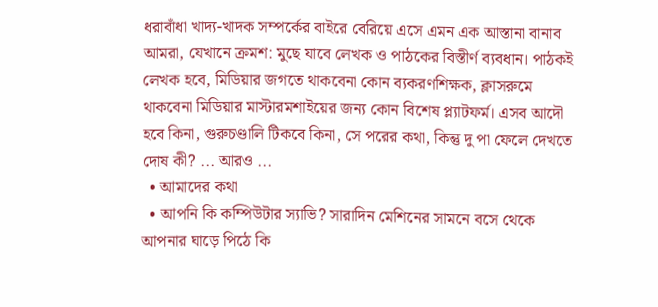ধরাবাঁধা খাদ্য-খাদক সম্পর্কের বাইরে বেরিয়ে এসে এমন এক আস্তানা বানাব আমরা, যেখানে ক্রমশ: মুছে যাবে লেখক ও পাঠকের বিস্তীর্ণ ব্যবধান। পাঠকই লেখক হবে, মিডিয়ার জগতে থাকবেনা কোন ব্যকরণশিক্ষক, ক্লাসরুমে থাকবেনা মিডিয়ার মাস্টারমশাইয়ের জন্য কোন বিশেষ প্ল্যাটফর্ম। এসব আদৌ হবে কিনা, গুরুচণ্ডালি টিকবে কিনা, সে পরের কথা, কিন্তু দু পা ফেলে দেখতে দোষ কী? ... আরও ...
  • আমাদের কথা
  • আপনি কি কম্পিউটার স্যাভি? সারাদিন মেশিনের সামনে বসে থেকে আপনার ঘাড়ে পিঠে কি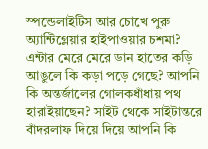স্পন্ডেলাইটিস আর চোখে পুরু অ্যান্টিগ্লেয়ার হাইপাওয়ার চশমা? এন্টার মেরে মেরে ডান হাতের কড়ি আঙুলে কি কড়া পড়ে গেছে? আপনি কি অন্তর্জালের গোলকধাঁধায় পথ হারাইয়াছেন? সাইট থেকে সাইটান্তরে বাঁদরলাফ দিয়ে দিয়ে আপনি কি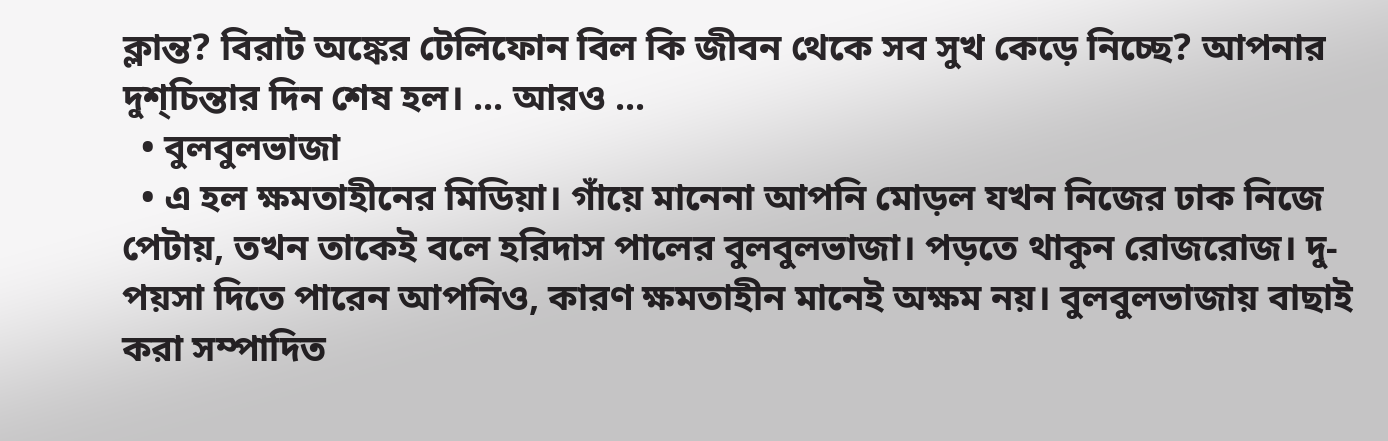ক্লান্ত? বিরাট অঙ্কের টেলিফোন বিল কি জীবন থেকে সব সুখ কেড়ে নিচ্ছে? আপনার দুশ্‌চিন্তার দিন শেষ হল। ... আরও ...
  • বুলবুলভাজা
  • এ হল ক্ষমতাহীনের মিডিয়া। গাঁয়ে মানেনা আপনি মোড়ল যখন নিজের ঢাক নিজে পেটায়, তখন তাকেই বলে হরিদাস পালের বুলবুলভাজা। পড়তে থাকুন রোজরোজ। দু-পয়সা দিতে পারেন আপনিও, কারণ ক্ষমতাহীন মানেই অক্ষম নয়। বুলবুলভাজায় বাছাই করা সম্পাদিত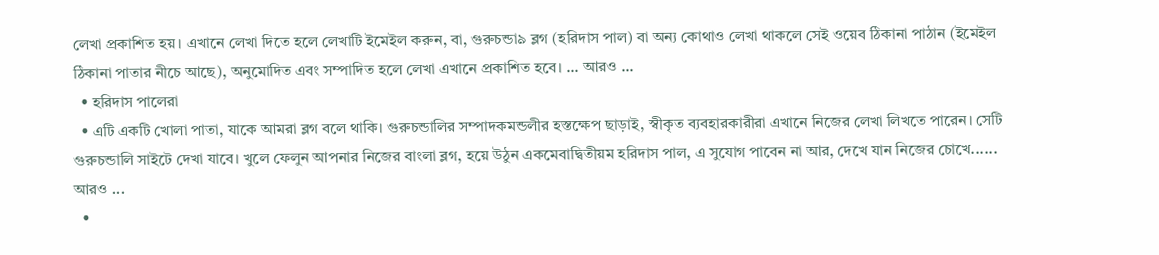লেখা প্রকাশিত হয়। এখানে লেখা দিতে হলে লেখাটি ইমেইল করুন, বা, গুরুচন্ডা৯ ব্লগ (হরিদাস পাল) বা অন্য কোথাও লেখা থাকলে সেই ওয়েব ঠিকানা পাঠান (ইমেইল ঠিকানা পাতার নীচে আছে), অনুমোদিত এবং সম্পাদিত হলে লেখা এখানে প্রকাশিত হবে। ... আরও ...
  • হরিদাস পালেরা
  • এটি একটি খোলা পাতা, যাকে আমরা ব্লগ বলে থাকি। গুরুচন্ডালির সম্পাদকমন্ডলীর হস্তক্ষেপ ছাড়াই, স্বীকৃত ব্যবহারকারীরা এখানে নিজের লেখা লিখতে পারেন। সেটি গুরুচন্ডালি সাইটে দেখা যাবে। খুলে ফেলুন আপনার নিজের বাংলা ব্লগ, হয়ে উঠুন একমেবাদ্বিতীয়ম হরিদাস পাল, এ সুযোগ পাবেন না আর, দেখে যান নিজের চোখে...... আরও ...
  •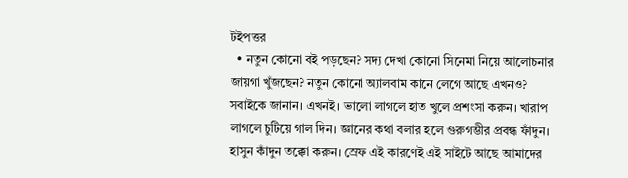টইপত্তর
  • নতুন কোনো বই পড়ছেন? সদ্য দেখা কোনো সিনেমা নিয়ে আলোচনার জায়গা খুঁজছেন? নতুন কোনো অ্যালবাম কানে লেগে আছে এখনও? সবাইকে জানান। এখনই। ভালো লাগলে হাত খুলে প্রশংসা করুন। খারাপ লাগলে চুটিয়ে গাল দিন। জ্ঞানের কথা বলার হলে গুরুগম্ভীর প্রবন্ধ ফাঁদুন। হাসুন কাঁদুন তক্কো করুন। স্রেফ এই কারণেই এই সাইটে আছে আমাদের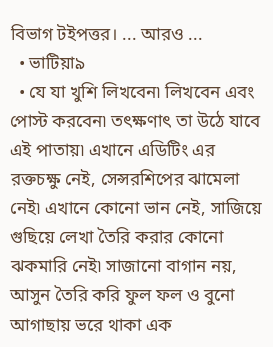বিভাগ টইপত্তর। ... আরও ...
  • ভাটিয়া৯
  • যে যা খুশি লিখবেন৷ লিখবেন এবং পোস্ট করবেন৷ তৎক্ষণাৎ তা উঠে যাবে এই পাতায়৷ এখানে এডিটিং এর রক্তচক্ষু নেই, সেন্সরশিপের ঝামেলা নেই৷ এখানে কোনো ভান নেই, সাজিয়ে গুছিয়ে লেখা তৈরি করার কোনো ঝকমারি নেই৷ সাজানো বাগান নয়, আসুন তৈরি করি ফুল ফল ও বুনো আগাছায় ভরে থাকা এক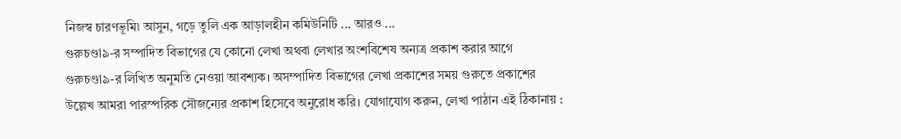নিজস্ব চারণভূমি৷ আসুন, গড়ে তুলি এক আড়ালহীন কমিউনিটি ... আরও ...
গুরুচণ্ডা৯-র সম্পাদিত বিভাগের যে কোনো লেখা অথবা লেখার অংশবিশেষ অন্যত্র প্রকাশ করার আগে গুরুচণ্ডা৯-র লিখিত অনুমতি নেওয়া আবশ্যক। অসম্পাদিত বিভাগের লেখা প্রকাশের সময় গুরুতে প্রকাশের উল্লেখ আমরা পারস্পরিক সৌজন্যের প্রকাশ হিসেবে অনুরোধ করি। যোগাযোগ করুন, লেখা পাঠান এই ঠিকানায় :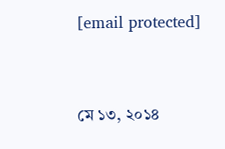[email protected]


মে ১৩, ২০১৪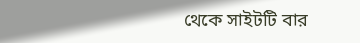থেকে সাইটটি বার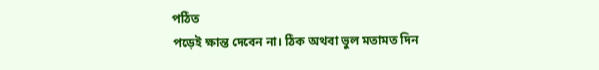পঠিত
পড়েই ক্ষান্ত দেবেন না। ঠিক অথবা ভুল মতামত দিন